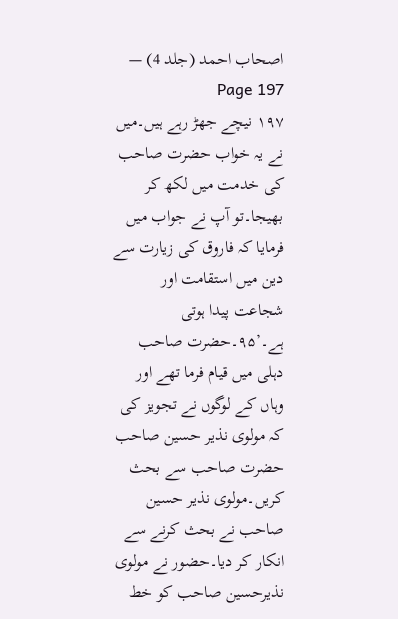اصحاب احمد (جلد 4) — Page 197
۱۹۷ نیچے جھڑ رہے ہیں۔میں نے یہ خواب حضرت صاحب کی خدمت میں لکھ کر بھیجا۔تو آپ نے جواب میں فرمایا کہ فاروق کی زیارت سے دین میں استقامت اور شجاعت پیدا ہوتی ہے۔’۹۵۔حضرت صاحب دہلی میں قیام فرما تھے اور وہاں کے لوگوں نے تجویز کی کہ مولوی نذیر حسین صاحب حضرت صاحب سے بحث کریں۔مولوی نذیر حسین صاحب نے بحث کرنے سے انکار کر دیا۔حضور نے مولوی نذیرحسین صاحب کو خط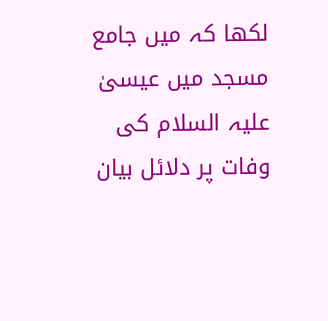لکھا کہ میں جامع مسجد میں عیسیٰ علیہ السلام کی وفات پر دلائل بیان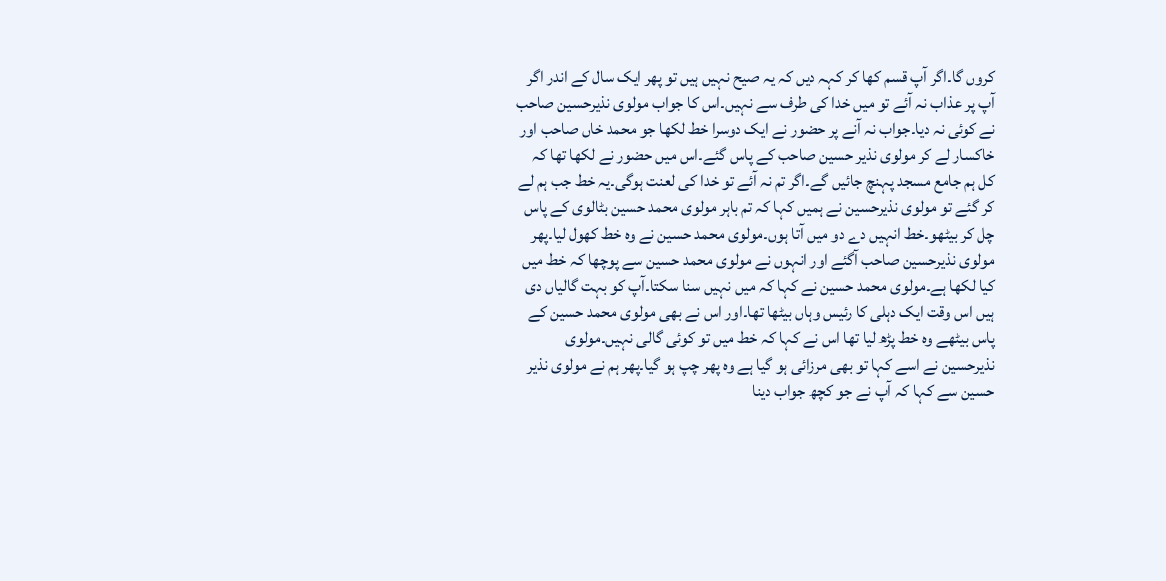کروں گا۔اگر آپ قسم کھا کر کہہ دیں کہ یہ صیح نہیں ہیں تو پھر ایک سال کے اندر اگر آپ پر عذاب نہ آئے تو میں خدا کی طرف سے نہیں۔اس کا جواب مولوی نذیرحسین صاحب نے کوئی نہ دیا۔جواب نہ آنے پر حضور نے ایک دوسرا خط لکھا جو محمد خاں صاحب اور خاکسار لے کر مولوی نذیر حسین صاحب کے پاس گئے۔اس میں حضور نے لکھا تھا کہ کل ہم جامع مسجد پہنچ جائیں گے۔اگر تم نہ آئے تو خدا کی لعنت ہوگی۔یہ خط جب ہم لے کر گئے تو مولوی نذیرحسین نے ہمیں کہا کہ تم باہر مولوی محمد حسین بٹالوی کے پاس چل کر بیٹھو۔خط انہیں دے دو میں آتا ہوں۔مولوی محمد حسین نے وہ خط کھول لیا۔پھر مولوی نذیرحسین صاحب آگئے اور انہوں نے مولوی محمد حسین سے پوچھا کہ خط میں کیا لکھا ہے۔مولوی محمد حسین نے کہا کہ میں نہیں سنا سکتا۔آپ کو بہت گالیاں دی ہیں اس وقت ایک دہلی کا رئیس وہاں بیٹھا تھا۔اور اس نے بھی مولوی محمد حسین کے پاس بیٹھے وہ خط پڑھ لیا تھا اس نے کہا کہ خط میں تو کوئی گالی نہیں۔مولوی نذیرحسین نے اسے کہا تو بھی مرزائی ہو گیا ہے وہ پھر چپ ہو گیا۔پھر ہم نے مولوی نذیر حسین سے کہا کہ آپ نے جو کچھ جواب دینا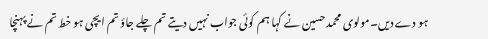ہو دے دیں۔مولوی محمد حسین نے کہا ہم کوئی جواب نہیں دیتے تم چلے جاؤ تم ایچی ہو خط تم نے پہنچا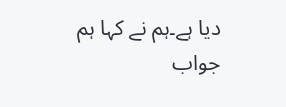دیا ہے۔ہم نے کہا ہم جواب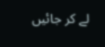لے کر جائیں